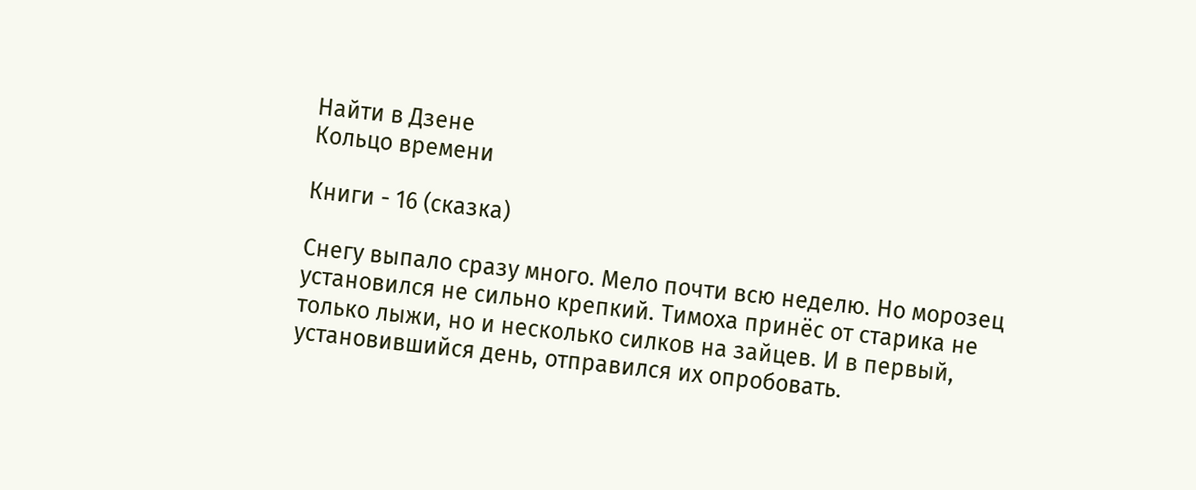Найти в Дзене
Кольцо времени

Книги - 16 (сказка)

Снегу выпало сразу много. Мело почти всю неделю. Но морозец установился не сильно крепкий. Тимоха принёс от старика не только лыжи, но и несколько силков на зайцев. И в первый, установившийся день, отправился их опробовать.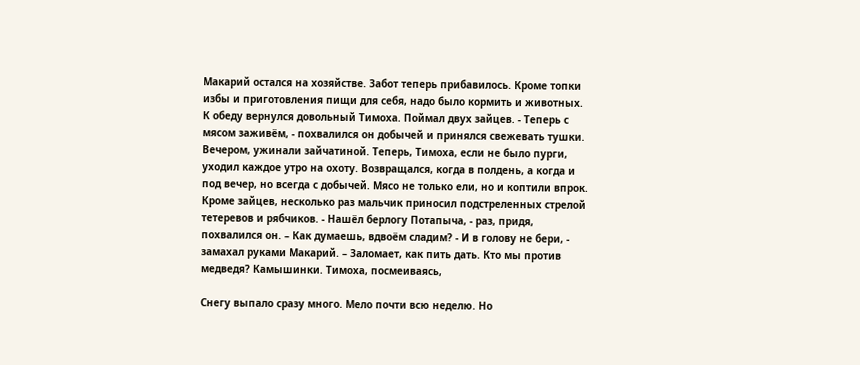Макарий остался на хозяйстве. Забот теперь прибавилось. Кроме топки избы и приготовления пищи для себя, надо было кормить и животных. К обеду вернулся довольный Тимоха. Поймал двух зайцев. - Теперь с мясом заживём, - похвалился он добычей и принялся свежевать тушки. Вечером, ужинали зайчатиной. Теперь, Тимоха, если не было пурги, уходил каждое утро на охоту. Возвращался, когда в полдень, а когда и под вечер, но всегда с добычей. Мясо не только ели, но и коптили впрок. Кроме зайцев, несколько раз мальчик приносил подстреленных стрелой тетеревов и рябчиков. - Нашёл берлогу Потапыча, - раз, придя, похвалился он. – Как думаешь, вдвоём сладим? - И в голову не бери, - замахал руками Макарий. – Заломает, как пить дать. Кто мы против медведя? Камышинки. Тимоха, посмеиваясь,

Снегу выпало сразу много. Мело почти всю неделю. Но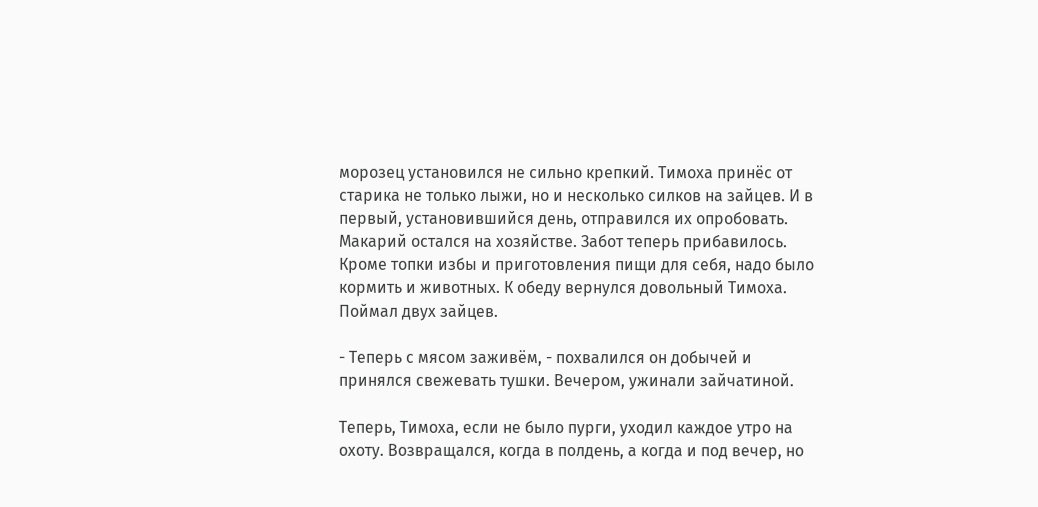морозец установился не сильно крепкий. Тимоха принёс от старика не только лыжи, но и несколько силков на зайцев. И в первый, установившийся день, отправился их опробовать. Макарий остался на хозяйстве. Забот теперь прибавилось. Кроме топки избы и приготовления пищи для себя, надо было кормить и животных. К обеду вернулся довольный Тимоха. Поймал двух зайцев.

- Теперь с мясом заживём, - похвалился он добычей и принялся свежевать тушки. Вечером, ужинали зайчатиной.

Теперь, Тимоха, если не было пурги, уходил каждое утро на охоту. Возвращался, когда в полдень, а когда и под вечер, но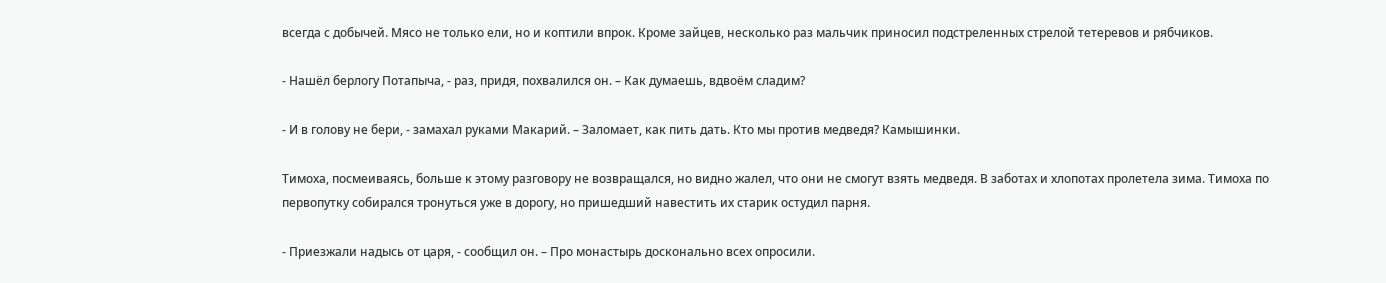всегда с добычей. Мясо не только ели, но и коптили впрок. Кроме зайцев, несколько раз мальчик приносил подстреленных стрелой тетеревов и рябчиков.

- Нашёл берлогу Потапыча, - раз, придя, похвалился он. – Как думаешь, вдвоём сладим?

- И в голову не бери, - замахал руками Макарий. – Заломает, как пить дать. Кто мы против медведя? Камышинки.

Тимоха, посмеиваясь, больше к этому разговору не возвращался, но видно жалел, что они не смогут взять медведя. В заботах и хлопотах пролетела зима. Тимоха по первопутку собирался тронуться уже в дорогу, но пришедший навестить их старик остудил парня.

- Приезжали надысь от царя, - сообщил он. – Про монастырь досконально всех опросили.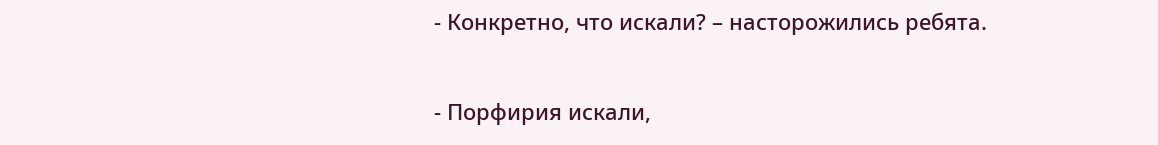- Конкретно, что искали? – насторожились ребята.

- Порфирия искали,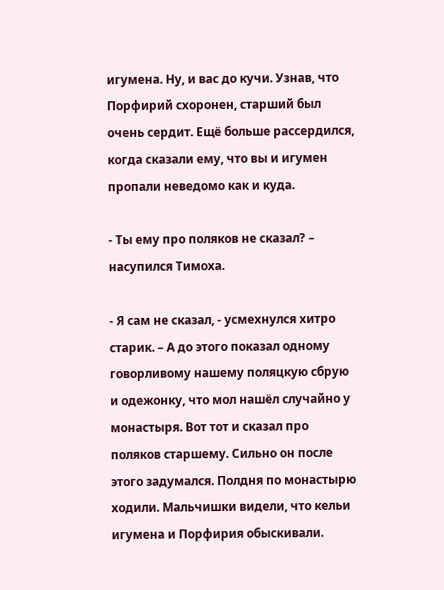игумена. Ну, и вас до кучи. Узнав, что Порфирий схоронен, старший был очень сердит. Ещё больше рассердился, когда сказали ему, что вы и игумен пропали неведомо как и куда.

- Ты ему про поляков не сказал? – насупился Тимоха.

- Я сам не сказал, - усмехнулся хитро старик. – А до этого показал одному говорливому нашему поляцкую сбрую и одежонку, что мол нашёл случайно у монастыря. Вот тот и сказал про поляков старшему. Сильно он после этого задумался. Полдня по монастырю ходили. Мальчишки видели, что кельи игумена и Порфирия обыскивали.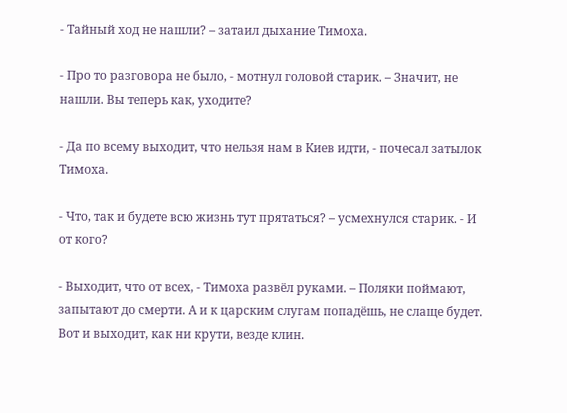- Тайный ход не нашли? – затаил дыхание Тимоха.

- Про то разговора не было, - мотнул головой старик. – Значит, не нашли. Вы теперь как, уходите?

- Да по всему выходит, что нельзя нам в Киев идти, - почесал затылок Тимоха.

- Что, так и будете всю жизнь тут прятаться? – усмехнулся старик. - И от кого?

- Выходит, что от всех, - Тимоха развёл руками. – Поляки поймают, запытают до смерти. А и к царским слугам попадёшь, не слаще будет. Вот и выходит, как ни крути, везде клин.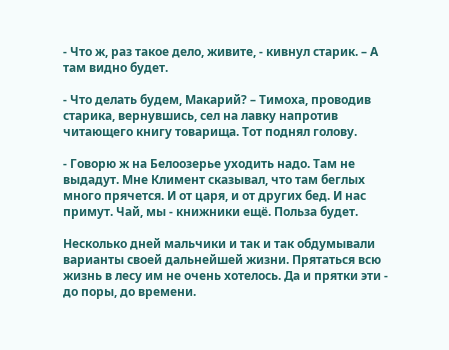- Что ж, раз такое дело, живите, - кивнул старик. – А там видно будет.

- Что делать будем, Макарий? – Тимоха, проводив старика, вернувшись, сел на лавку напротив читающего книгу товарища. Тот поднял голову.

- Говорю ж на Белоозерье уходить надо. Там не выдадут. Мне Климент сказывал, что там беглых много прячется. И от царя, и от других бед. И нас примут. Чай, мы - книжники ещё. Польза будет.

Несколько дней мальчики и так и так обдумывали варианты своей дальнейшей жизни. Прятаться всю жизнь в лесу им не очень хотелось. Да и прятки эти - до поры, до времени.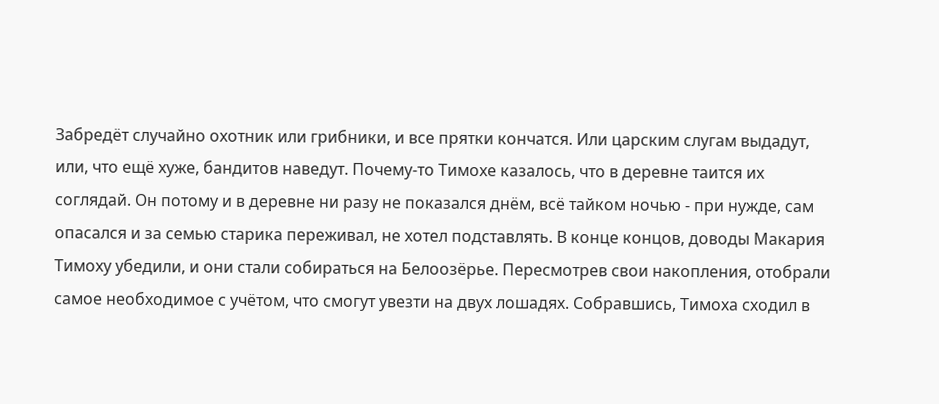Забредёт случайно охотник или грибники, и все прятки кончатся. Или царским слугам выдадут, или, что ещё хуже, бандитов наведут. Почему-то Тимохе казалось, что в деревне таится их соглядай. Он потому и в деревне ни разу не показался днём, всё тайком ночью - при нужде, сам опасался и за семью старика переживал, не хотел подставлять. В конце концов, доводы Макария Тимоху убедили, и они стали собираться на Белоозёрье. Пересмотрев свои накопления, отобрали самое необходимое с учётом, что смогут увезти на двух лошадях. Собравшись, Тимоха сходил в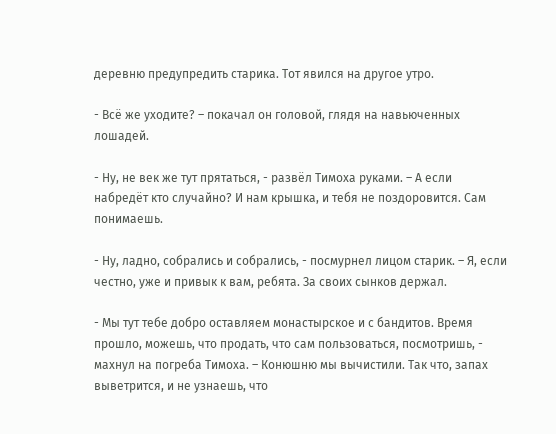деревню предупредить старика. Тот явился на другое утро.

- Всё же уходите? – покачал он головой, глядя на навьюченных лошадей.

- Ну, не век же тут прятаться, - развёл Тимоха руками. – А если набредёт кто случайно? И нам крышка, и тебя не поздоровится. Сам понимаешь.

- Ну, ладно, собрались и собрались, - посмурнел лицом старик. – Я, если честно, уже и привык к вам, ребята. За своих сынков держал.

- Мы тут тебе добро оставляем монастырское и с бандитов. Время прошло, можешь, что продать, что сам пользоваться, посмотришь, - махнул на погреба Тимоха. – Конюшню мы вычистили. Так что, запах выветрится, и не узнаешь, что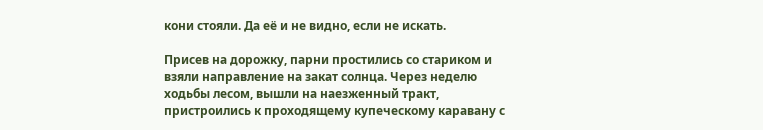кони стояли. Да её и не видно, если не искать.

Присев на дорожку, парни простились со стариком и взяли направление на закат солнца. Через неделю ходьбы лесом, вышли на наезженный тракт, пристроились к проходящему купеческому каравану с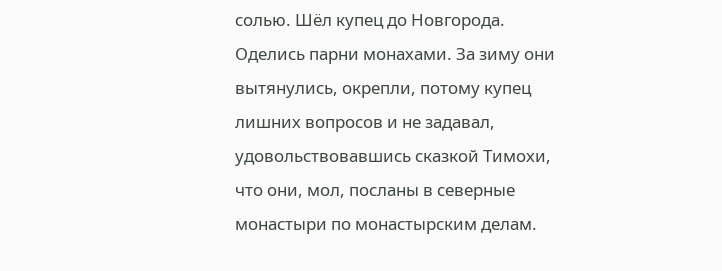солью. Шёл купец до Новгорода. Оделись парни монахами. За зиму они вытянулись, окрепли, потому купец лишних вопросов и не задавал, удовольствовавшись сказкой Тимохи, что они, мол, посланы в северные монастыри по монастырским делам.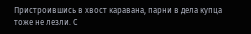Пристроившись в хвост каравана, парни в дела купца тоже не лезли. С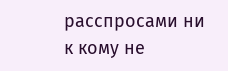расспросами ни к кому не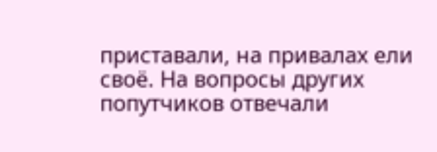приставали, на привалах ели своё. На вопросы других попутчиков отвечали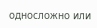односложно или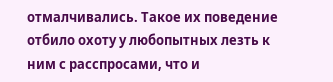отмалчивались. Такое их поведение отбило охоту у любопытных лезть к ним с расспросами, что и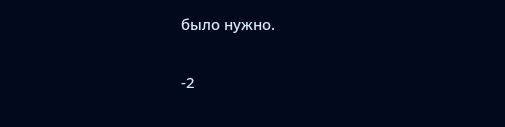было нужно.

-2